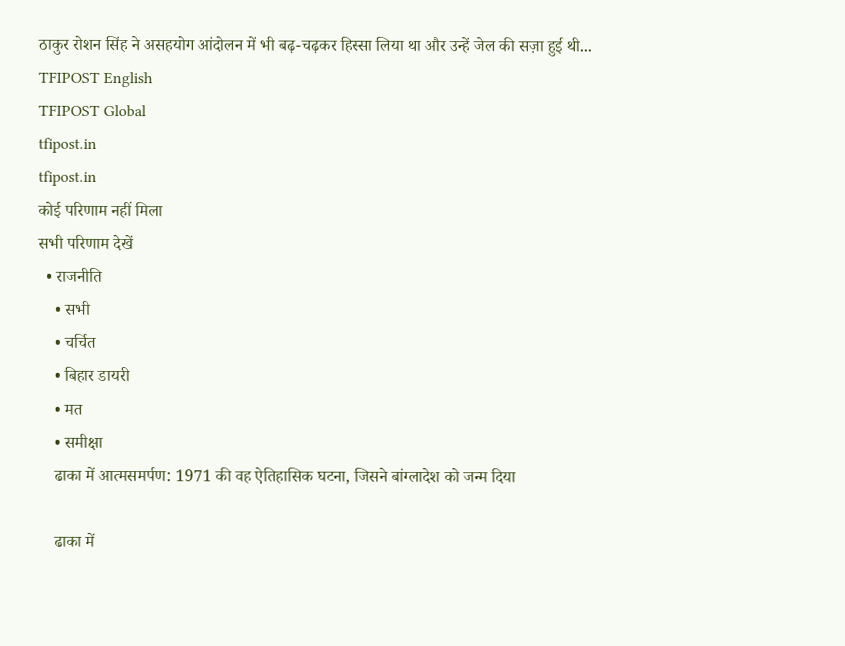ठाकुर रोशन सिंह ने असहयोग आंदोलन में भी बढ़-चढ़कर हिस्सा लिया था और उन्हें जेल की सज़ा हुई थी...
TFIPOST English
TFIPOST Global
tfipost.in
tfipost.in
कोई परिणाम नहीं मिला
सभी परिणाम देखें
  • राजनीति
    • सभी
    • चर्चित
    • बिहार डायरी
    • मत
    • समीक्षा
    ढाका में आत्मसमर्पण: 1971 की वह ऐतिहासिक घटना, जिसने बांग्लादेश को जन्म दिया

    ढाका में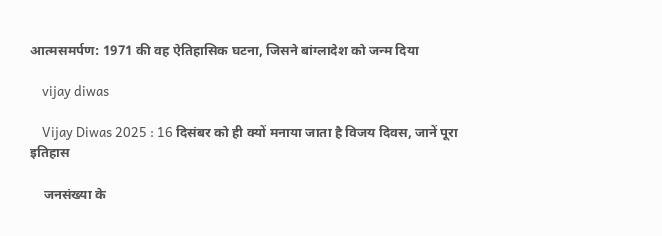आत्मसमर्पण: 1971 की वह ऐतिहासिक घटना, जिसने बांग्लादेश को जन्म दिया

    vijay diwas

    Vijay Diwas 2025 : 16 दिसंबर को ही क्यों मनाया जाता है विजय दिवस, जानें पूरा इतिहास

    जनसंख्या के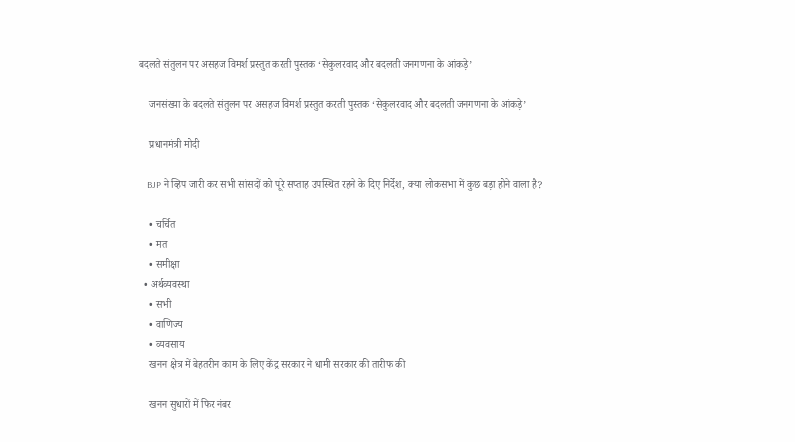बदलते संतुलन पर असहज विमर्श प्रस्तुत करती पुस्तक ‘सेकुलरवाद और बदलती जनगणना के आंकड़े’

    जनसंख्या के बदलते संतुलन पर असहज विमर्श प्रस्तुत करती पुस्तक ‘सेकुलरवाद और बदलती जनगणना के आंकड़े’

    प्रधानमंत्री मोदी

    BJP ने व्हिप जारी कर सभी सांसदों को पूरे सप्ताह उपस्थित रहने के दिए निर्देश, क्या लोकसभा में कुछ बड़ा होने वाला है?

    • चर्चित
    • मत
    • समीक्षा
  • अर्थव्यवस्था
    • सभी
    • वाणिज्य
    • व्यवसाय
    खनन क्षेत्र में बेहतरीन काम के लिए केंद्र सरकार ने धामी सरकार की तारीफ की

    खनन सुधारों में फिर नंबर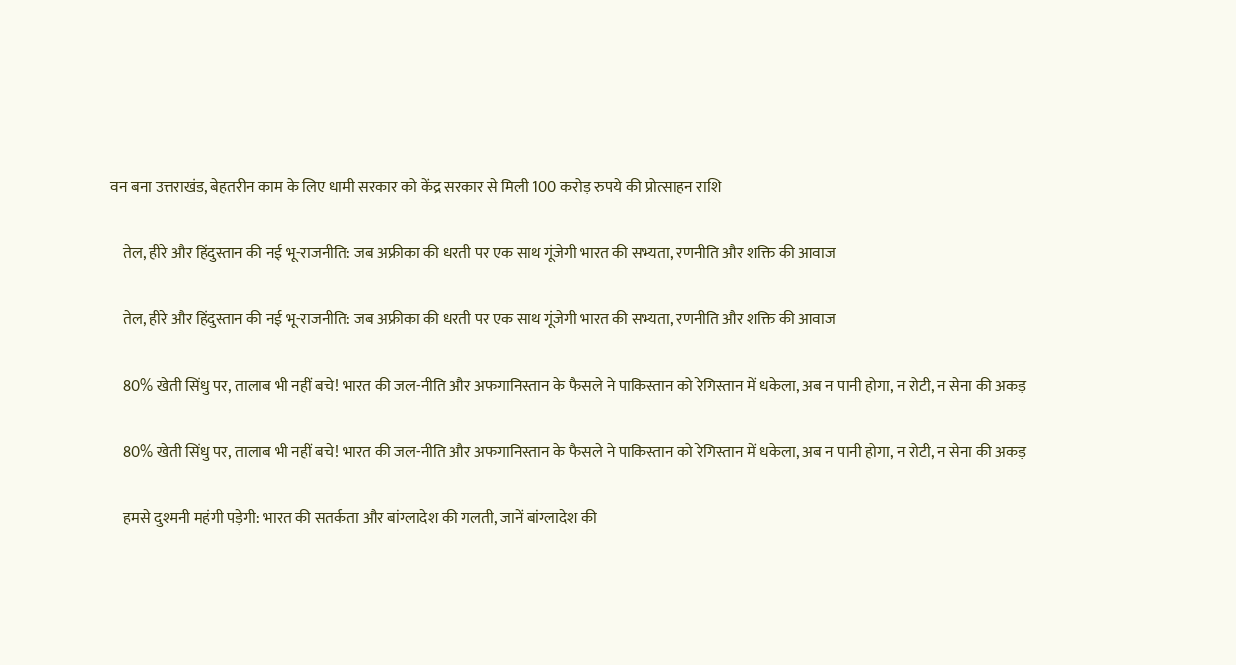वन बना उत्तराखंड, बेहतरीन काम के लिए धामी सरकार को केंद्र सरकार से मिली 100 करोड़ रुपये की प्रोत्साहन राशि

    तेल, हीरे और हिंदुस्तान की नई भू-राजनीति: जब अफ्रीका की धरती पर एक साथ गूंजेगी भारत की सभ्यता, रणनीति और शक्ति की आवाज

    तेल, हीरे और हिंदुस्तान की नई भू-राजनीति: जब अफ्रीका की धरती पर एक साथ गूंजेगी भारत की सभ्यता, रणनीति और शक्ति की आवाज

    80% खेती सिंधु पर, तालाब भी नहीं बचे! भारत की जल-नीति और अफगानिस्तान के फैसले ने पाकिस्तान को रेगिस्तान में धकेला, अब न पानी होगा, न रोटी, न सेना की अकड़

    80% खेती सिंधु पर, तालाब भी नहीं बचे! भारत की जल-नीति और अफगानिस्तान के फैसले ने पाकिस्तान को रेगिस्तान में धकेला, अब न पानी होगा, न रोटी, न सेना की अकड़

    हमसे दुश्मनी महंगी पड़ेगी: भारत की सतर्कता और बांग्लादेश की गलती, जानें बांग्लादेश की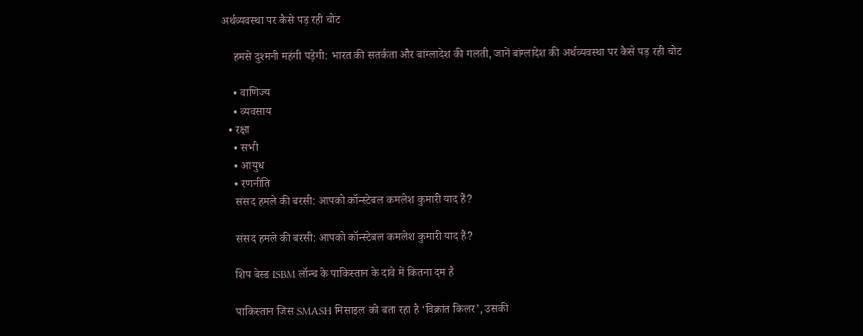अर्थव्यवस्था पर कैसे पड़ रही चोट

    हमसे दुश्मनी महंगी पड़ेगी: भारत की सतर्कता और बांग्लादेश की गलती, जानें बांग्लादेश की अर्थव्यवस्था पर कैसे पड़ रही चोट

    • वाणिज्य
    • व्यवसाय
  • रक्षा
    • सभी
    • आयुध
    • रणनीति
    संसद हमले की बरसी: आपको कॉन्स्टेबल कमलेश कुमारी याद हैं?

    संसद हमले की बरसी: आपको कॉन्स्टेबल कमलेश कुमारी याद हैं?

    शिप बेस्ड ISBM लॉन्च के पाकिस्तान के दावे में कितना दम है

    पाकिस्तान जिस SMASH मिसाइल को बता रहा है ‘विक्रांत किलर’, उसकी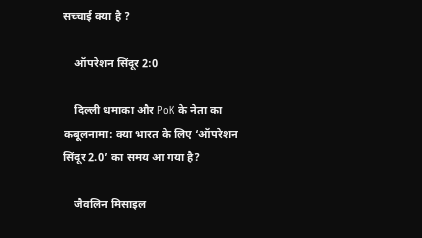सच्चाई क्या है ?

    ऑपरेशन सिंदूर 2:0

    दिल्ली धमाका और PoK के नेता का कबूलनामा: क्या भारत के लिए ‘ऑपरेशन सिंदूर 2.0’ का समय आ गया है?

    जैवलिन मिसाइल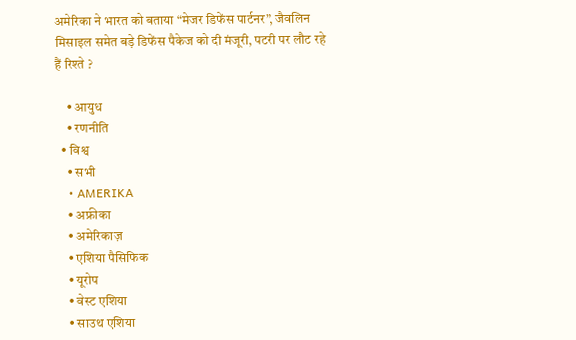अमेरिका ने भारत को बताया “मेजर डिफेंस पार्टनर”, जैवलिन मिसाइल समेत बड़े डिफेंस पैकेज को दी मंजूरी, पटरी पर लौट रहे हैं रिश्ते ?

    • आयुध
    • रणनीति
  • विश्व
    • सभी
    • AMERIKA
    • अफ्रीका
    • अमेरिकाज़
    • एशिया पैसिफिक
    • यूरोप
    • वेस्ट एशिया
    • साउथ एशिया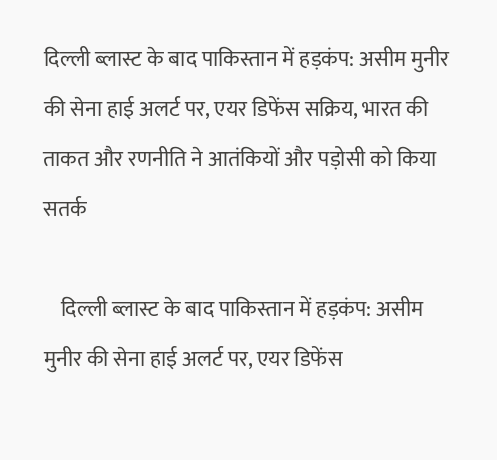दिल्ली ब्लास्ट के बाद पाकिस्तान में हड़कंप: असीम मुनीर की सेना हाई अलर्ट पर, एयर डिफेंस सक्रिय, भारत की ताकत और रणनीति ने आतंकियों और पड़ोसी को किया सतर्क

    दिल्ली ब्लास्ट के बाद पाकिस्तान में हड़कंप: असीम मुनीर की सेना हाई अलर्ट पर, एयर डिफेंस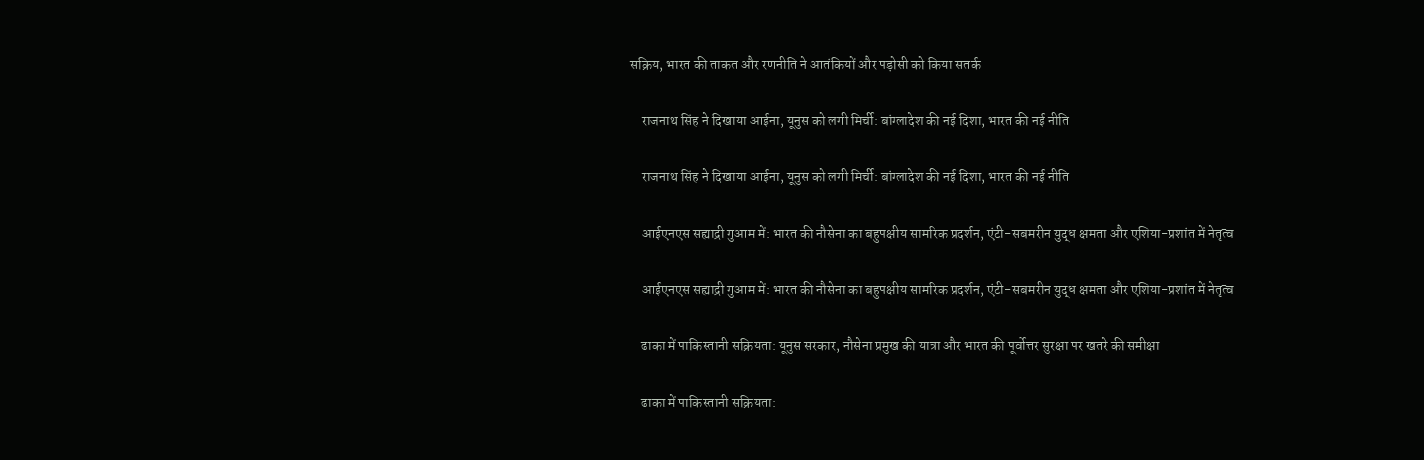सक्रिय, भारत की ताकत और रणनीति ने आतंकियों और पड़ोसी को किया सतर्क

    राजनाथ सिंह ने दिखाया आईना, यूनुस को लगी मिर्ची: बांग्लादेश की नई दिशा, भारत की नई नीति

    राजनाथ सिंह ने दिखाया आईना, यूनुस को लगी मिर्ची: बांग्लादेश की नई दिशा, भारत की नई नीति

    आईएनएस सह्याद्री गुआम में: भारत की नौसेना का बहुपक्षीय सामरिक प्रदर्शन, एंटी-सबमरीन युद्ध क्षमता और एशिया-प्रशांत में नेतृत्व

    आईएनएस सह्याद्री गुआम में: भारत की नौसेना का बहुपक्षीय सामरिक प्रदर्शन, एंटी-सबमरीन युद्ध क्षमता और एशिया-प्रशांत में नेतृत्व

    ढाका में पाकिस्तानी सक्रियता: यूनुस सरकार, नौसेना प्रमुख की यात्रा और भारत की पूर्वोत्तर सुरक्षा पर खतरे की समीक्षा

    ढाका में पाकिस्तानी सक्रियता: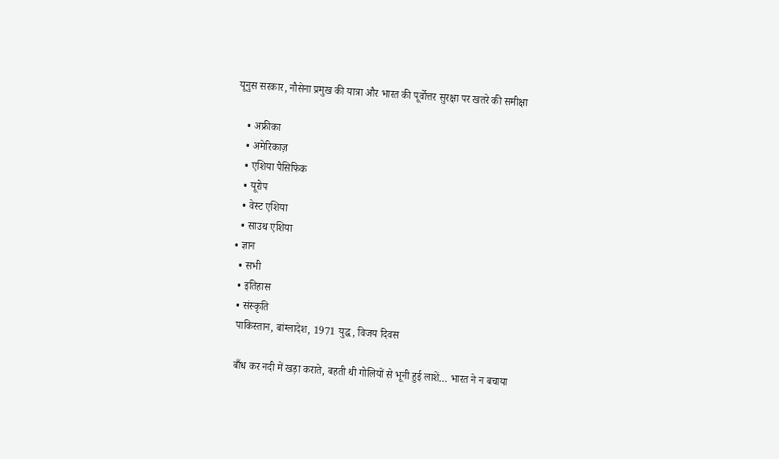यूनुस सरकार, नौसेना प्रमुख की यात्रा और भारत की पूर्वोत्तर सुरक्षा पर खतरे की समीक्षा

    • अफ्रीका
    • अमेरिकाज़
    • एशिया पैसिफिक
    • यूरोप
    • वेस्ट एशिया
    • साउथ एशिया
  • ज्ञान
    • सभी
    • इतिहास
    • संस्कृति
    पाकिस्तान, बांग्लादेश, 1971 युद्ध, विजय दिवस

    बाँध कर नदी में खड़ा कराते, बहती थी गोलियों से भूनी हुई लाशें… भारत ने न बचाया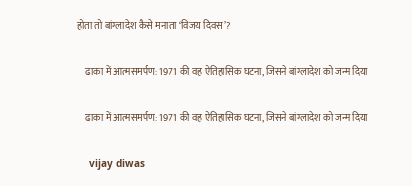होता तो बांग्लादेश कैसे मनाता ‘विजय दिवस’?

    ढाका में आत्मसमर्पण: 1971 की वह ऐतिहासिक घटना, जिसने बांग्लादेश को जन्म दिया

    ढाका में आत्मसमर्पण: 1971 की वह ऐतिहासिक घटना, जिसने बांग्लादेश को जन्म दिया

    vijay diwas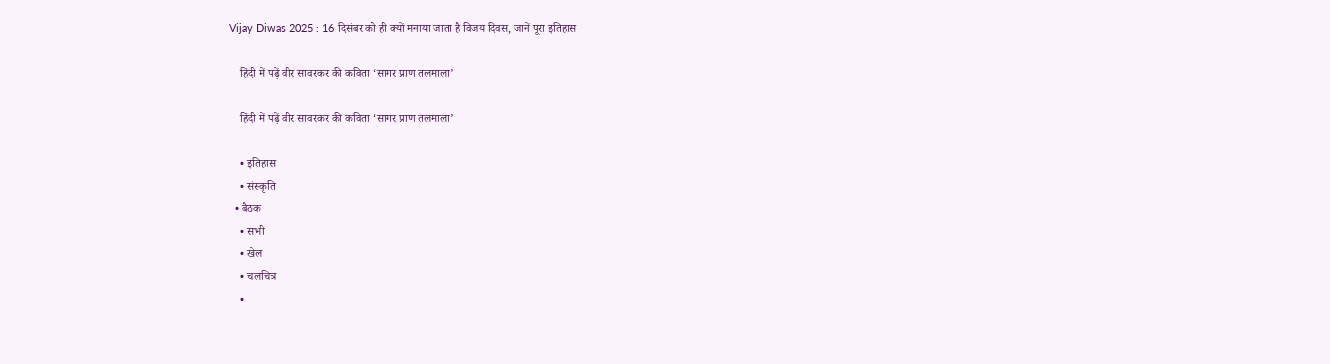Vijay Diwas 2025 : 16 दिसंबर को ही क्यों मनाया जाता है विजय दिवस, जानें पूरा इतिहास

    हिंदी में पढ़ें वीर सावरकर की कविता ‘सागर प्राण तलमाला’

    हिंदी में पढ़ें वीर सावरकर की कविता ‘सागर प्राण तलमाला’

    • इतिहास
    • संस्कृति
  • बैठक
    • सभी
    • खेल
    • चलचित्र
    •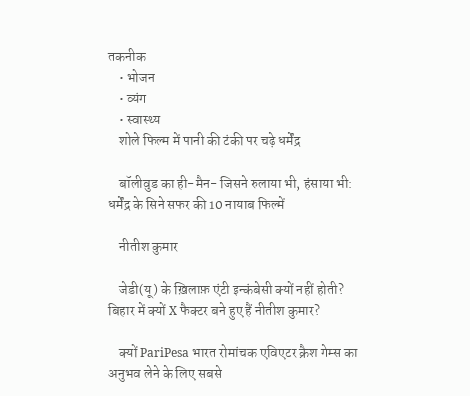तकनीक
    • भोजन
    • व्यंग
    • स्वास्थ्य
    शोले फिल्म में पानी की टंकी पर चढ़े धर्मेंद्र

    बॉलीवुड का ही-मैन- जिसने रुलाया भी, हंसाया भी: धर्मेंद्र के सिने सफर की 10 नायाब फिल्में

    नीतीश कुमार

    जेडी(यू) के ख़िलाफ़ एंटी इन्कंबेसी क्यों नहीं होती? बिहार में क्यों X फैक्टर बने हुए हैं नीतीश कुमार?

    क्यों PariPesa भारत रोमांचक एविएटर क्रैश गेम्स का अनुभव लेने के लिए सबसे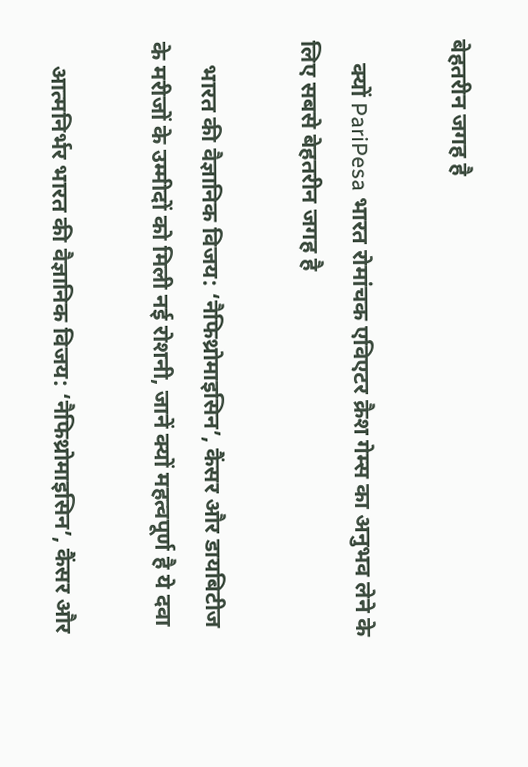बेहतरीन जगह है

    क्यों PariPesa भारत रोमांचक एविएटर क्रैश गेम्स का अनुभव लेने के लिए सबसे बेहतरीन जगह है

    भारत की वैज्ञानिक विजय: ‘नैफिथ्रोमाइसिन’, कैंसर और डायबिटीज के मरीजों के उम्मीदों को मिली नई रोशनी, जानें क्यों महत्वपूर्ण है ये दवा

    आत्मनिर्भर भारत की वैज्ञानिक विजय: ‘नैफिथ्रोमाइसिन’, कैंसर और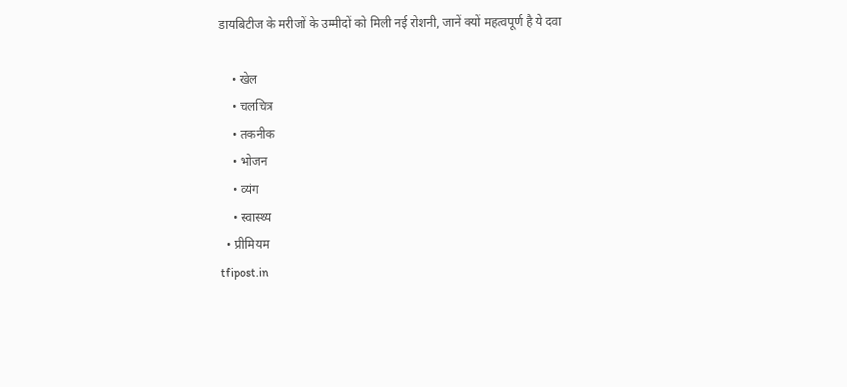डायबिटीज के मरीजों के उम्मीदों को मिली नई रोशनी, जानें क्यों महत्वपूर्ण है ये दवा

    • खेल
    • चलचित्र
    • तकनीक
    • भोजन
    • व्यंग
    • स्वास्थ्य
  • प्रीमियम
tfipost.in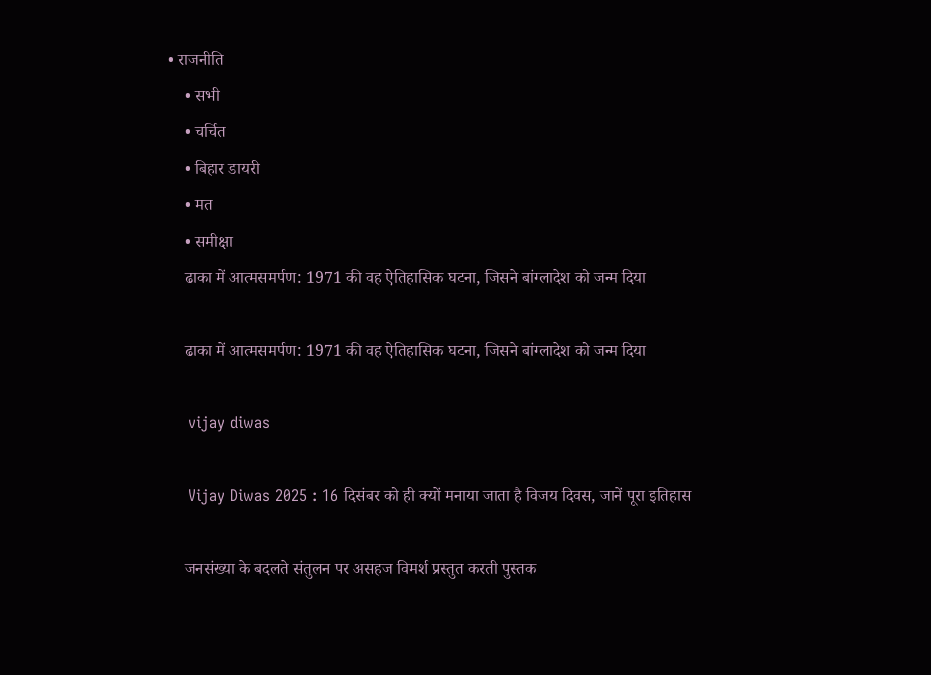• राजनीति
    • सभी
    • चर्चित
    • बिहार डायरी
    • मत
    • समीक्षा
    ढाका में आत्मसमर्पण: 1971 की वह ऐतिहासिक घटना, जिसने बांग्लादेश को जन्म दिया

    ढाका में आत्मसमर्पण: 1971 की वह ऐतिहासिक घटना, जिसने बांग्लादेश को जन्म दिया

    vijay diwas

    Vijay Diwas 2025 : 16 दिसंबर को ही क्यों मनाया जाता है विजय दिवस, जानें पूरा इतिहास

    जनसंख्या के बदलते संतुलन पर असहज विमर्श प्रस्तुत करती पुस्तक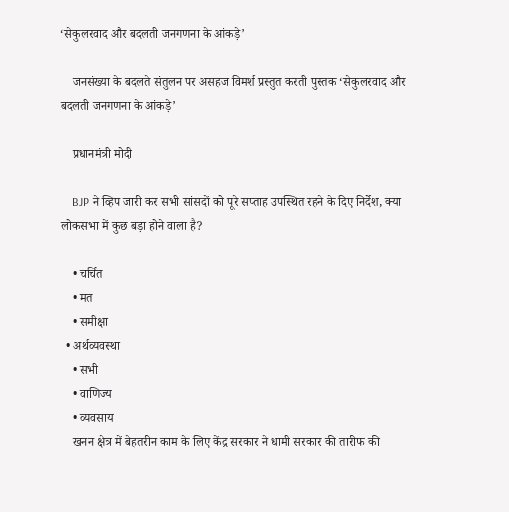‘सेकुलरवाद और बदलती जनगणना के आंकड़े’

    जनसंख्या के बदलते संतुलन पर असहज विमर्श प्रस्तुत करती पुस्तक ‘सेकुलरवाद और बदलती जनगणना के आंकड़े’

    प्रधानमंत्री मोदी

    BJP ने व्हिप जारी कर सभी सांसदों को पूरे सप्ताह उपस्थित रहने के दिए निर्देश, क्या लोकसभा में कुछ बड़ा होने वाला है?

    • चर्चित
    • मत
    • समीक्षा
  • अर्थव्यवस्था
    • सभी
    • वाणिज्य
    • व्यवसाय
    खनन क्षेत्र में बेहतरीन काम के लिए केंद्र सरकार ने धामी सरकार की तारीफ की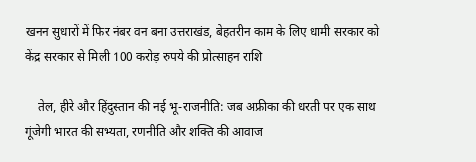खनन सुधारों में फिर नंबर वन बना उत्तराखंड, बेहतरीन काम के लिए धामी सरकार को केंद्र सरकार से मिली 100 करोड़ रुपये की प्रोत्साहन राशि

    तेल, हीरे और हिंदुस्तान की नई भू-राजनीति: जब अफ्रीका की धरती पर एक साथ गूंजेगी भारत की सभ्यता, रणनीति और शक्ति की आवाज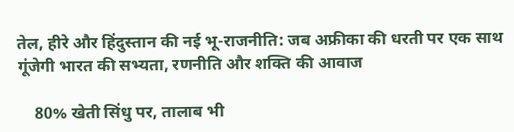तेल, हीरे और हिंदुस्तान की नई भू-राजनीति: जब अफ्रीका की धरती पर एक साथ गूंजेगी भारत की सभ्यता, रणनीति और शक्ति की आवाज

    80% खेती सिंधु पर, तालाब भी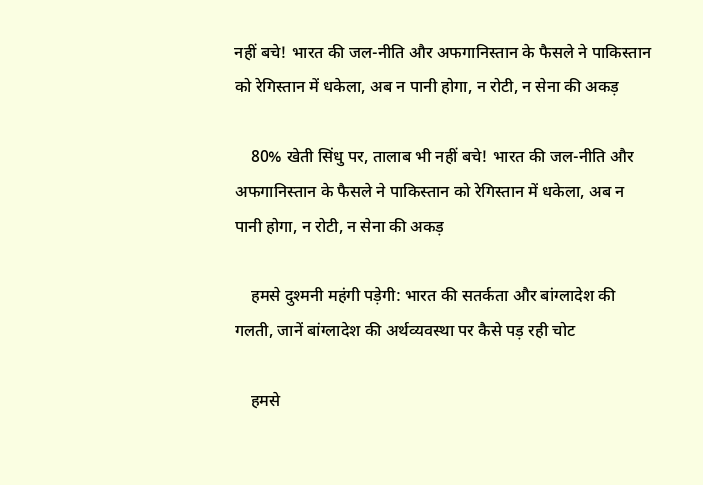नहीं बचे! भारत की जल-नीति और अफगानिस्तान के फैसले ने पाकिस्तान को रेगिस्तान में धकेला, अब न पानी होगा, न रोटी, न सेना की अकड़

    80% खेती सिंधु पर, तालाब भी नहीं बचे! भारत की जल-नीति और अफगानिस्तान के फैसले ने पाकिस्तान को रेगिस्तान में धकेला, अब न पानी होगा, न रोटी, न सेना की अकड़

    हमसे दुश्मनी महंगी पड़ेगी: भारत की सतर्कता और बांग्लादेश की गलती, जानें बांग्लादेश की अर्थव्यवस्था पर कैसे पड़ रही चोट

    हमसे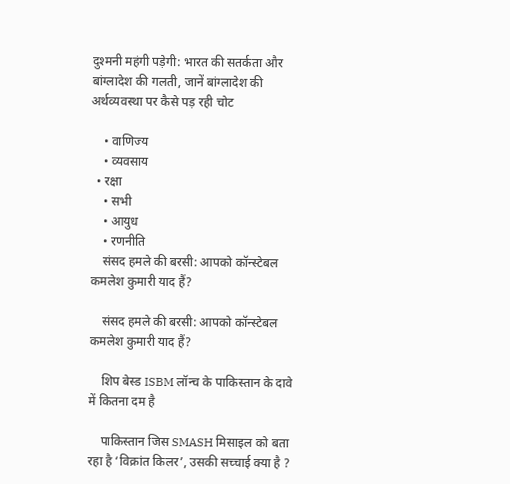दुश्मनी महंगी पड़ेगी: भारत की सतर्कता और बांग्लादेश की गलती, जानें बांग्लादेश की अर्थव्यवस्था पर कैसे पड़ रही चोट

    • वाणिज्य
    • व्यवसाय
  • रक्षा
    • सभी
    • आयुध
    • रणनीति
    संसद हमले की बरसी: आपको कॉन्स्टेबल कमलेश कुमारी याद हैं?

    संसद हमले की बरसी: आपको कॉन्स्टेबल कमलेश कुमारी याद हैं?

    शिप बेस्ड ISBM लॉन्च के पाकिस्तान के दावे में कितना दम है

    पाकिस्तान जिस SMASH मिसाइल को बता रहा है ‘विक्रांत किलर’, उसकी सच्चाई क्या है ?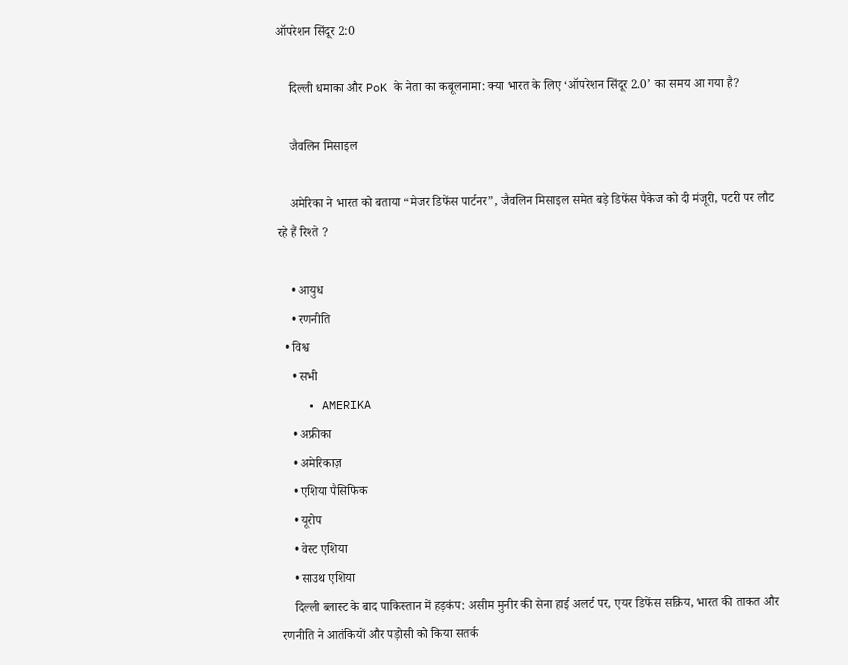ऑपरेशन सिंदूर 2:0

    दिल्ली धमाका और PoK के नेता का कबूलनामा: क्या भारत के लिए ‘ऑपरेशन सिंदूर 2.0’ का समय आ गया है?

    जैवलिन मिसाइल

    अमेरिका ने भारत को बताया “मेजर डिफेंस पार्टनर”, जैवलिन मिसाइल समेत बड़े डिफेंस पैकेज को दी मंजूरी, पटरी पर लौट रहे हैं रिश्ते ?

    • आयुध
    • रणनीति
  • विश्व
    • सभी
    • AMERIKA
    • अफ्रीका
    • अमेरिकाज़
    • एशिया पैसिफिक
    • यूरोप
    • वेस्ट एशिया
    • साउथ एशिया
    दिल्ली ब्लास्ट के बाद पाकिस्तान में हड़कंप: असीम मुनीर की सेना हाई अलर्ट पर, एयर डिफेंस सक्रिय, भारत की ताकत और रणनीति ने आतंकियों और पड़ोसी को किया सतर्क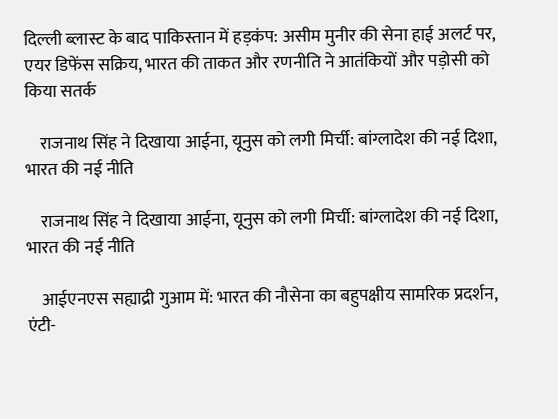दिल्ली ब्लास्ट के बाद पाकिस्तान में हड़कंप: असीम मुनीर की सेना हाई अलर्ट पर, एयर डिफेंस सक्रिय, भारत की ताकत और रणनीति ने आतंकियों और पड़ोसी को किया सतर्क

    राजनाथ सिंह ने दिखाया आईना, यूनुस को लगी मिर्ची: बांग्लादेश की नई दिशा, भारत की नई नीति

    राजनाथ सिंह ने दिखाया आईना, यूनुस को लगी मिर्ची: बांग्लादेश की नई दिशा, भारत की नई नीति

    आईएनएस सह्याद्री गुआम में: भारत की नौसेना का बहुपक्षीय सामरिक प्रदर्शन, एंटी-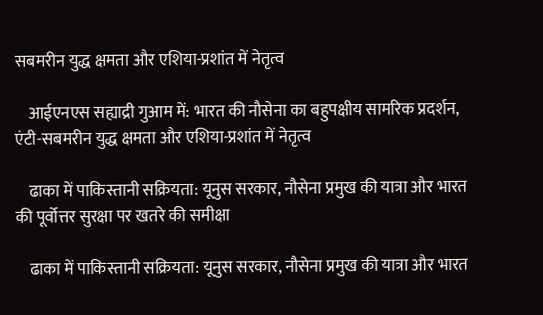सबमरीन युद्ध क्षमता और एशिया-प्रशांत में नेतृत्व

    आईएनएस सह्याद्री गुआम में: भारत की नौसेना का बहुपक्षीय सामरिक प्रदर्शन, एंटी-सबमरीन युद्ध क्षमता और एशिया-प्रशांत में नेतृत्व

    ढाका में पाकिस्तानी सक्रियता: यूनुस सरकार, नौसेना प्रमुख की यात्रा और भारत की पूर्वोत्तर सुरक्षा पर खतरे की समीक्षा

    ढाका में पाकिस्तानी सक्रियता: यूनुस सरकार, नौसेना प्रमुख की यात्रा और भारत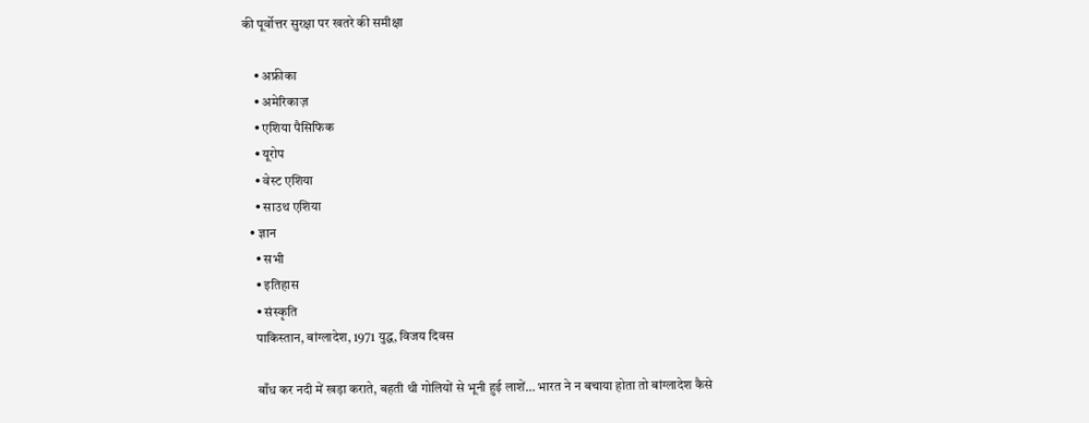की पूर्वोत्तर सुरक्षा पर खतरे की समीक्षा

    • अफ्रीका
    • अमेरिकाज़
    • एशिया पैसिफिक
    • यूरोप
    • वेस्ट एशिया
    • साउथ एशिया
  • ज्ञान
    • सभी
    • इतिहास
    • संस्कृति
    पाकिस्तान, बांग्लादेश, 1971 युद्ध, विजय दिवस

    बाँध कर नदी में खड़ा कराते, बहती थी गोलियों से भूनी हुई लाशें… भारत ने न बचाया होता तो बांग्लादेश कैसे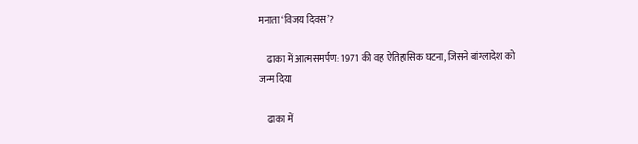मनाता ‘विजय दिवस’?

    ढाका में आत्मसमर्पण: 1971 की वह ऐतिहासिक घटना, जिसने बांग्लादेश को जन्म दिया

    ढाका में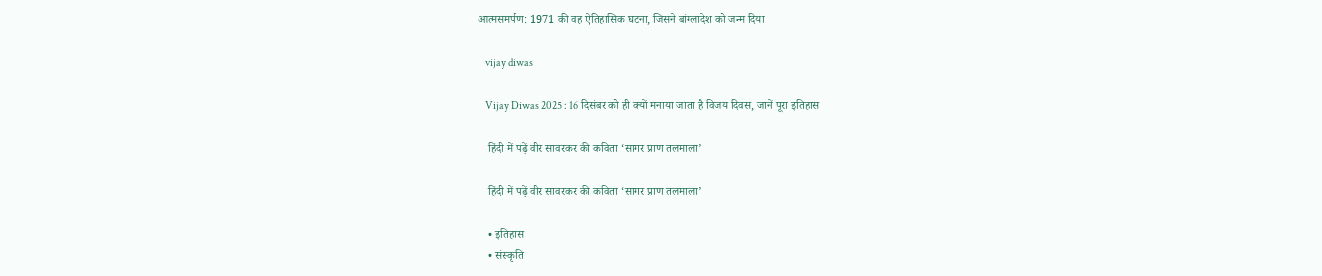आत्मसमर्पण: 1971 की वह ऐतिहासिक घटना, जिसने बांग्लादेश को जन्म दिया

    vijay diwas

    Vijay Diwas 2025 : 16 दिसंबर को ही क्यों मनाया जाता है विजय दिवस, जानें पूरा इतिहास

    हिंदी में पढ़ें वीर सावरकर की कविता ‘सागर प्राण तलमाला’

    हिंदी में पढ़ें वीर सावरकर की कविता ‘सागर प्राण तलमाला’

    • इतिहास
    • संस्कृति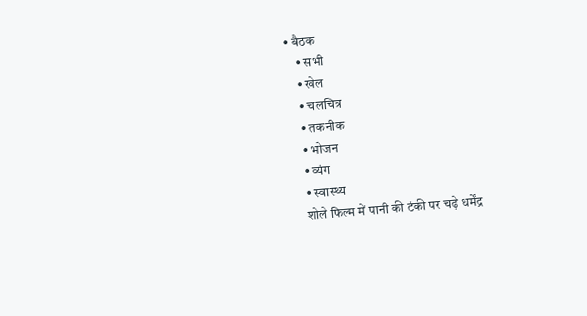• बैठक
    • सभी
    • खेल
    • चलचित्र
    • तकनीक
    • भोजन
    • व्यंग
    • स्वास्थ्य
    शोले फिल्म में पानी की टंकी पर चढ़े धर्मेंद्र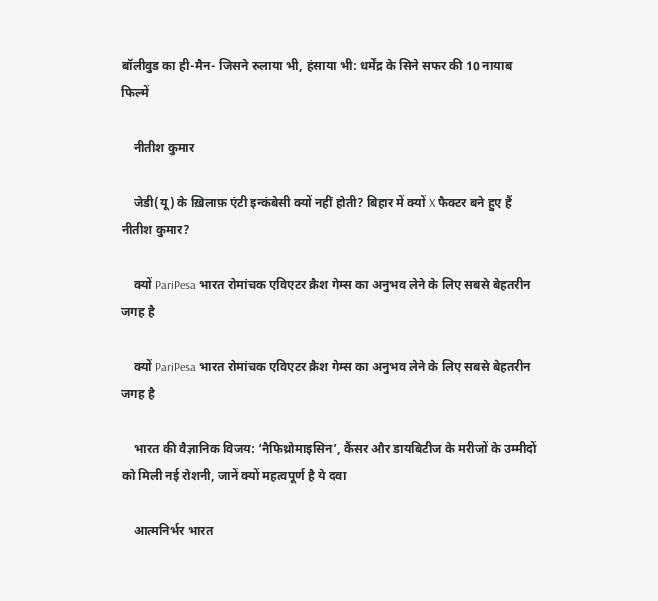बॉलीवुड का ही-मैन- जिसने रुलाया भी, हंसाया भी: धर्मेंद्र के सिने सफर की 10 नायाब फिल्में

    नीतीश कुमार

    जेडी(यू) के ख़िलाफ़ एंटी इन्कंबेसी क्यों नहीं होती? बिहार में क्यों X फैक्टर बने हुए हैं नीतीश कुमार?

    क्यों PariPesa भारत रोमांचक एविएटर क्रैश गेम्स का अनुभव लेने के लिए सबसे बेहतरीन जगह है

    क्यों PariPesa भारत रोमांचक एविएटर क्रैश गेम्स का अनुभव लेने के लिए सबसे बेहतरीन जगह है

    भारत की वैज्ञानिक विजय: ‘नैफिथ्रोमाइसिन’, कैंसर और डायबिटीज के मरीजों के उम्मीदों को मिली नई रोशनी, जानें क्यों महत्वपूर्ण है ये दवा

    आत्मनिर्भर भारत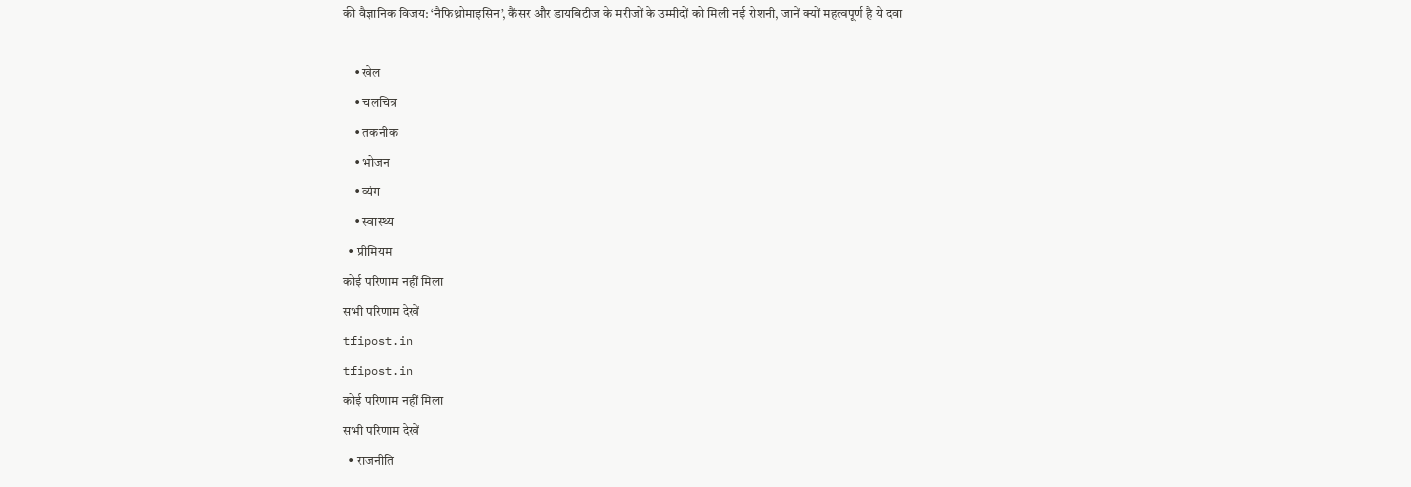की वैज्ञानिक विजय: ‘नैफिथ्रोमाइसिन’, कैंसर और डायबिटीज के मरीजों के उम्मीदों को मिली नई रोशनी, जानें क्यों महत्वपूर्ण है ये दवा

    • खेल
    • चलचित्र
    • तकनीक
    • भोजन
    • व्यंग
    • स्वास्थ्य
  • प्रीमियम
कोई परिणाम नहीं मिला
सभी परिणाम देखें
tfipost.in
tfipost.in
कोई परिणाम नहीं मिला
सभी परिणाम देखें
  • राजनीति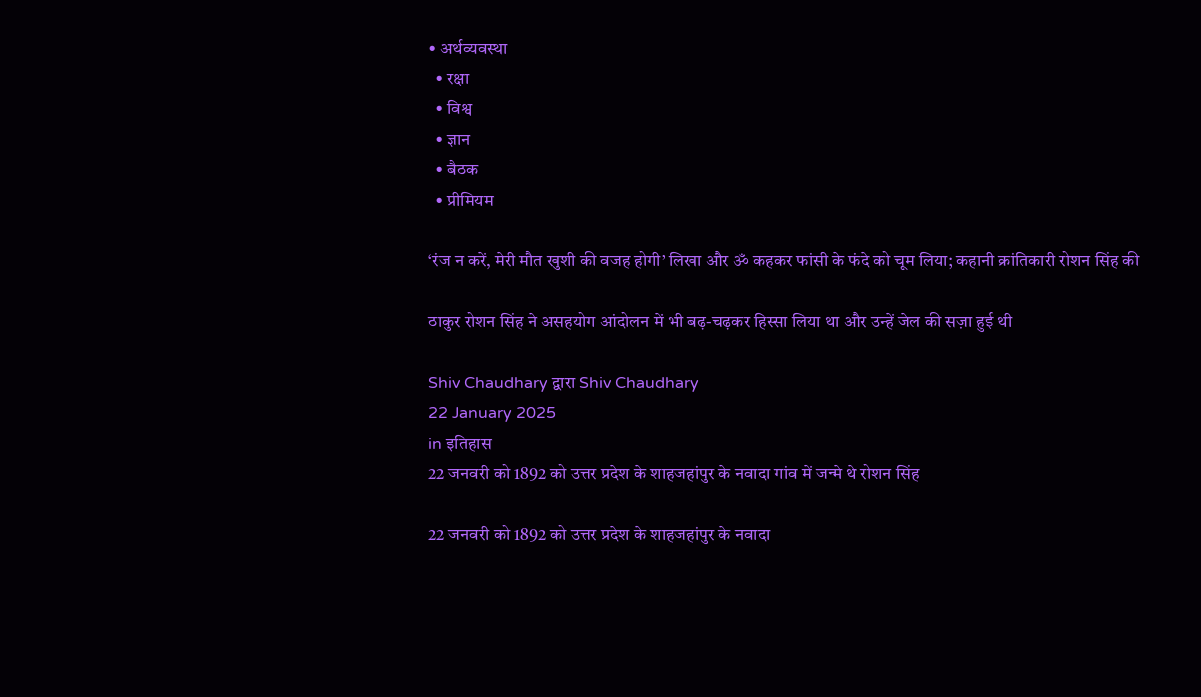• अर्थव्यवस्था
  • रक्षा
  • विश्व
  • ज्ञान
  • बैठक
  • प्रीमियम

‘रंज न करें, मेरी मौत खुशी की वजह होगी’ लिखा और ॐ कहकर फांसी के फंदे को चूम लिया; कहानी क्रांतिकारी रोशन सिंह की

ठाकुर रोशन सिंह ने असहयोग आंदोलन में भी बढ़-चढ़कर हिस्सा लिया था और उन्हें जेल की सज़ा हुई थी

Shiv Chaudhary द्वारा Shiv Chaudhary
22 January 2025
in इतिहास
22 जनवरी को 1892 को उत्तर प्रदेश के शाहजहांपुर के नवादा गांव में जन्मे थे रोशन सिंह

22 जनवरी को 1892 को उत्तर प्रदेश के शाहजहांपुर के नवादा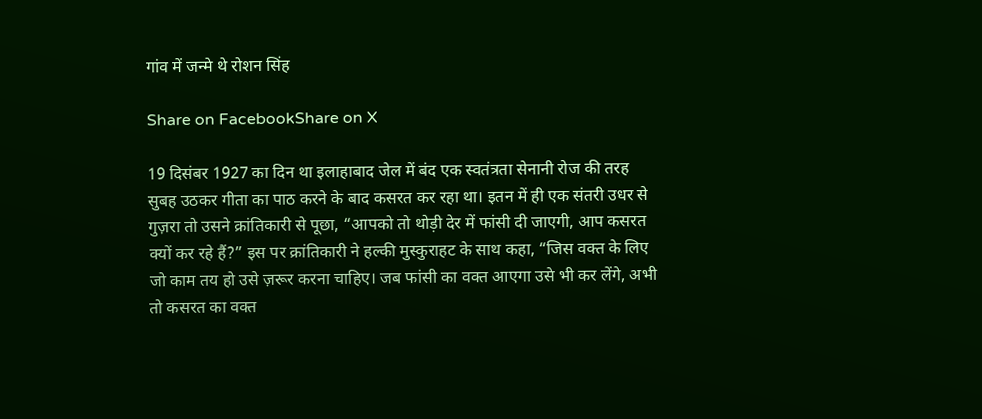गांव में जन्मे थे रोशन सिंह

Share on FacebookShare on X

19 दिसंबर 1927 का दिन था इलाहाबाद जेल में बंद एक स्वतंत्रता सेनानी रोज की तरह सुबह उठकर गीता का पाठ करने के बाद कसरत कर रहा था। इतन में ही एक संतरी उधर से गुज़रा तो उसने क्रांतिकारी से पूछा, “आपको तो थोड़ी देर में फांसी दी जाएगी, आप कसरत क्यों कर रहे हैं?” इस पर क्रांतिकारी ने हल्की मुस्कुराहट के साथ कहा, “जिस वक्त के लिए जो काम तय हो उसे ज़रूर करना चाहिए। जब फांसी का वक्त आएगा उसे भी कर लेंगे, अभी तो कसरत का वक्त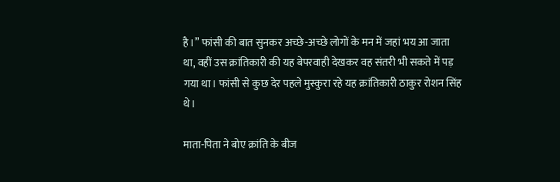है।” फांसी की बात सुनकर अच्छे-अच्छे लोगों के मन में जहां भय आ जाता था, वहीं उस क्रांतिकारी की यह बेपरवाही देखकर वह संतरी भी सकते में पड़ गया था। फांसी से कुछ देर पहले मुस्कुरा रहे यह क्रांतिकारी ठाकुर रोशन सिंह थे।

माता-पिता ने बोए क्रांति के बीज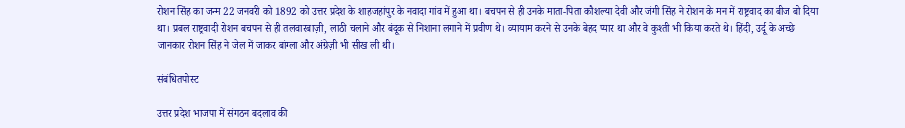रोशन सिंह का जन्म 22 जनवरी को 1892 को उत्तर प्रदेश के शाहजहांपुर के नवादा गांव में हुआ था। बचपन से ही उनके माता-पिता कौशल्या देवी और जंगी सिंह ने रोशन के मन में राष्ट्रवाद का बीज बो दिया था। प्रबल राष्ट्रवादी रोशन बचपन से ही तलवारबाज़ी, लाठी चलाने और बंदूक से निशाना लगाने में प्रवीण थे। व्यायाम करने से उनके बेहद प्यार था और वे कुश्ती भी किया करते थे। हिंदी, उर्दू के अच्छे जानकार रोशन सिंह ने जेल में जाकर बांग्ला और अंग्रेज़ी भी सीख ली थी।

संबंधितपोस्ट

उत्तर प्रदेश भाजपा में संगठन बदलाव की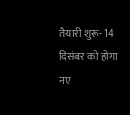तैयारी शुरू- 14 दिसंबर को होगा नए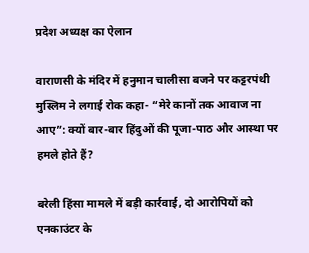प्रदेश अध्यक्ष का ऐलान

वाराणसी के मंदिर में हनुमान चालीसा बजने पर कट्टरपंथी मुस्लिम ने लगाई रोक कहा- “मेरे कानों तक आवाज ना आए”: क्यों बार-बार हिंदुओं की पूजा-पाठ और आस्था पर हमले होते हैं?

बरेली हिंसा मामले में बड़ी कार्रवाई, दो आरोपियों को एनकाउंटर के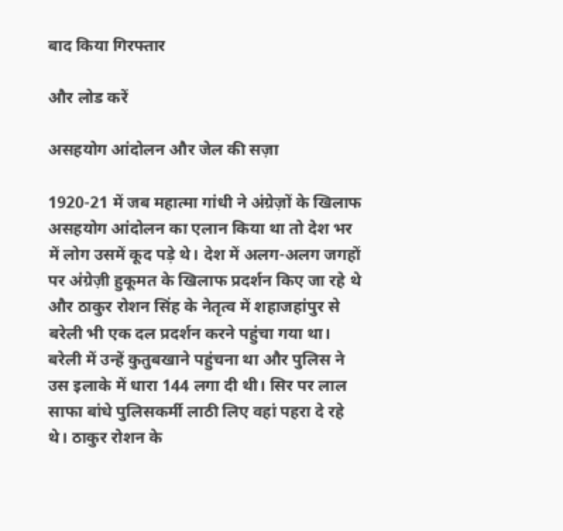बाद किया गिरफ्तार

और लोड करें

असहयोग आंदोलन और जेल की सज़ा

1920-21 में जब महात्मा गांधी ने अंग्रेज़ों के खिलाफ असहयोग आंदोलन का एलान किया था तो देश भर में लोग उसमें कूद पड़े थे। देश में अलग-अलग जगहों पर अंग्रेज़ी हुकूमत के खिलाफ प्रदर्शन किए जा रहे थे और ठाकुर रोशन सिंह के नेतृत्व में शहाजहांपुर से बरेली भी एक दल प्रदर्शन करने पहुंचा गया था। बरेली में उन्हें कुतुबखाने पहुंचना था और पुलिस ने उस इलाके में धारा 144 लगा दी थी। सिर पर लाल साफा बांधे पुलिसकर्मी लाठी लिए वहां पहरा दे रहे थे। ठाकुर रोशन के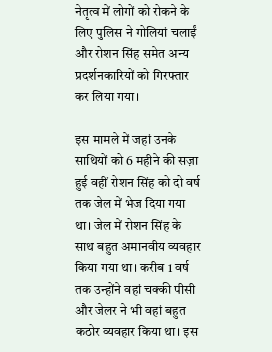नेतृत्व में लोगों को रोकने के लिए पुलिस ने गोलियां चलाईं और रोशन सिंह समेत अन्य प्रदर्शनकारियों को गिरफ्तार कर लिया गया।

इस मामले में जहां उनके साथियों को 6 महीने की सज़ा हुई वहीं रोशन सिंह को दो वर्ष तक जेल में भेज दिया गया था। जेल में रोशन सिंह के साथ बहुत अमानवीय व्यवहार किया गया था। करीब 1 वर्ष तक उन्होंने वहां चक्की पीसी और जेलर ने भी वहां बहुत कठोर व्यवहार किया था। इस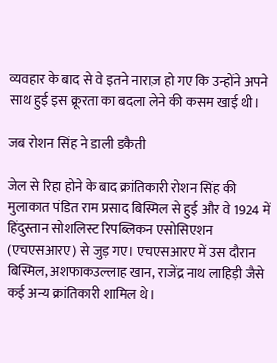व्यवहार के बाद से वे इतने नाराज़ हो गए कि उन्होंने अपने साथ हुई इस क्रूरता का बदला लेने की कसम खाई थी।

जब रोशन सिंह ने डाली डकैती

जेल से रिहा होने के बाद क्रांतिकारी रोशन सिंह की मुलाकात पंडित राम प्रसाद बिस्मिल से हुई और वे 1924 में हिंदुस्तान सोशलिस्ट रिपब्लिकन एसोसिएशन (एचएसआरए) से जुड़ गए। एचएसआरए में उस दौरान बिस्मिल, अशफाकउल्लाह खान, राजेंद्र नाथ लाहिड़ी जैसे कई अन्य क्रांतिकारी शामिल थे।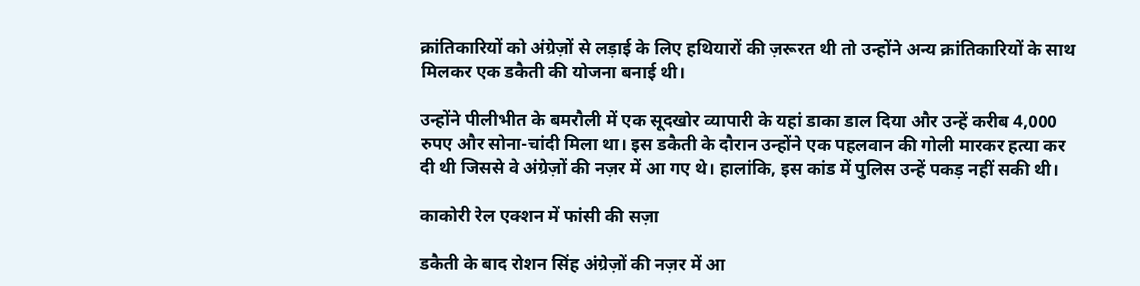क्रांतिकारियों को अंग्रेज़ों से लड़ाई के लिए हथियारों की ज़रूरत थी तो उन्होंने अन्य क्रांतिकारियों के साथ मिलकर एक डकैती की योजना बनाई थी।

उन्होंने पीलीभीत के बमरौली में एक सूदखोर व्यापारी के यहां डाका डाल दिया और उन्हें करीब 4,000 रुपए और सोना-चांदी मिला था। इस डकैती के दौरान उन्होंने एक पहलवान की गोली मारकर हत्या कर दी थी जिससे वे अंग्रेज़ों की नज़र में आ गए थे। हालांकि, इस कांड में पुलिस उन्हें पकड़ नहीं सकी थी।

काकोरी रेल एक्शन में फांसी की सज़ा

डकैती के बाद रोशन सिंह अंग्रेज़ों की नज़र में आ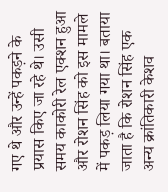गए थे और उन्हें पकड़ने के प्रयास किए जा रहे थे। उसी समय काकोरी रेल एक्शन हुआ और रोशन सिंह को इस मामले में पकड़ लिया गया था। बताया जाता है कि रोशन सिंह एक अन्य क्रांतिकारी केशव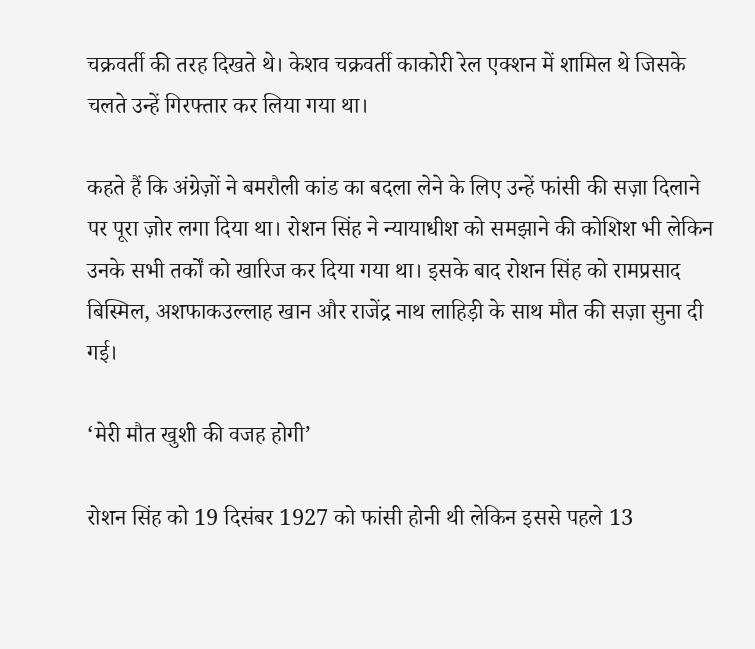चक्रवर्ती की तरह दिखते थे। केशव चक्रवर्ती काकोरी रेल एक्शन में शामिल थे जिसके चलते उन्हें गिरफ्तार कर लिया गया था।

कहते हैं कि अंग्रेज़ों ने बमरौली कांड का बदला लेने के लिए उन्हें फांसी की सज़ा दिलाने पर पूरा ज़ोर लगा दिया था। रोशन सिंह ने न्यायाधीश को समझाने की कोशिश भी लेकिन उनके सभी तर्कों को खारिज कर दिया गया था। इसके बाद रोशन सिंह को रामप्रसाद बिस्मिल, अशफाकउल्लाह खान और राजेंद्र नाथ लाहिड़ी के साथ मौत की सज़ा सुना दी गई।

‘मेरी मौत खुशी की वजह होगी’

रोशन सिंह को 19 दिसंबर 1927 को फांसी होनी थी लेकिन इससे पहले 13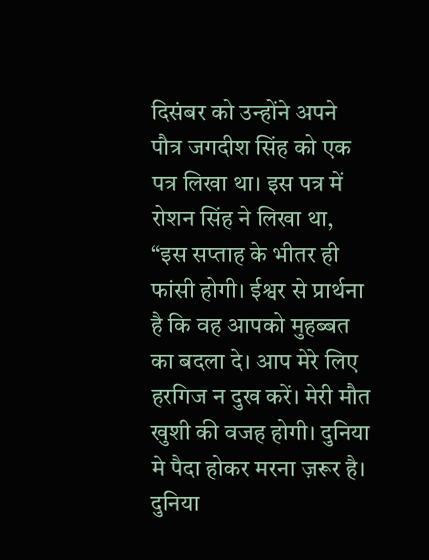दिसंबर को उन्होंने अपने पौत्र जगदीश सिंह को एक पत्र लिखा था। इस पत्र में रोशन सिंह ने लिखा था, “इस सप्ताह के भीतर ही फांसी होगी। ईश्वर से प्रार्थना है कि वह आपको मुहब्बत का बदला दे। आप मेरे लिए हरगिज न दुख करें। मेरी मौत खुशी की वजह होगी। दुनिया मे पैदा होकर मरना ज़रूर है। दुनिया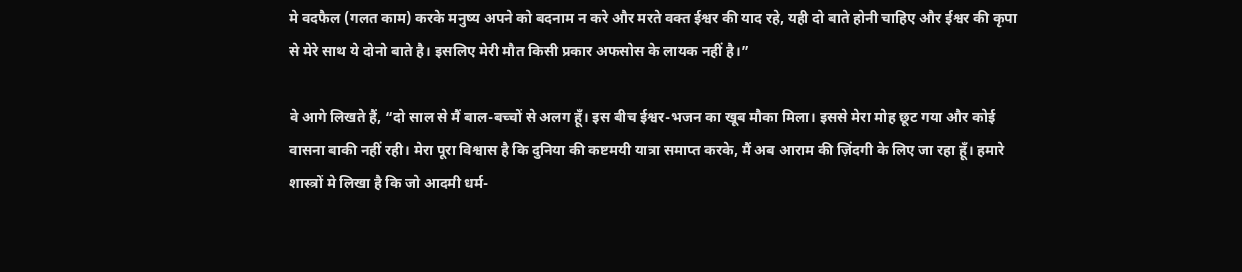मे वदफैल (गलत काम) करके मनुष्य अपने को बदनाम न करे और मरते वक्त ईश्वर की याद रहे, यही दो बाते होनी चाहिए और ईश्वर की कृपा से मेरे साथ ये दोनो बाते है। इसलिए मेरी मौत किसी प्रकार अफसोस के लायक नहीं है।”

वे आगे लिखते हैं, “दो साल से मैं बाल-बच्चों से अलग हूँ। इस बीच ईश्वर-भजन का खूब मौका मिला। इससे मेरा मोह छूट गया और कोई वासना बाकी नहीं रही। मेरा पूरा विश्वास है कि दुनिया की कष्टमयी यात्रा समाप्त करके, मैं अब आराम की ज़िंदगी के लिए जा रहा हूँ। हमारे शास्त्रों मे लिखा है कि जो आदमी धर्म-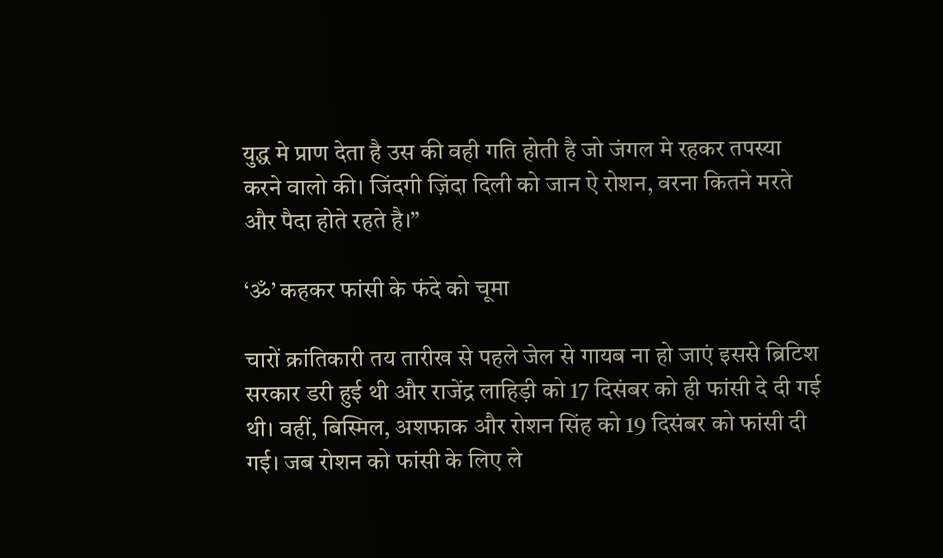युद्ध मे प्राण देता है उस की वही गति होती है जो जंगल मे रहकर तपस्या करने वालो की। जिंदगी ज़िंदा दिली को जान ऐ रोशन, वरना कितने मरते और पैदा होते रहते है।”

‘ॐ’ कहकर फांसी के फंदे को चूमा

चारों क्रांतिकारी तय तारीख से पहले जेल से गायब ना हो जाएं इससे ब्रिटिश सरकार डरी हुई थी और राजेंद्र लाहिड़ी को 17 दिसंबर को ही फांसी दे दी गई थी। वहीं, बिस्मिल, अशफाक और रोशन सिंह को 19 दिसंबर को फांसी दी गई। जब रोशन को फांसी के लिए ले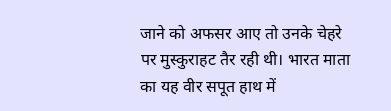जाने को अफसर आए तो उनके चेहरे पर मुस्कुराहट तैर रही थी। भारत माता का यह वीर सपूत हाथ में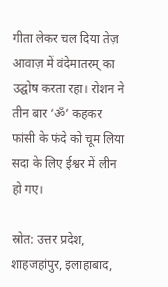गीता लेकर चल दिया तेज़ आवाज़ में वंदेमातरम् का उद्घोष करता रहा। रोशन ने तीन बार ‘ॐ’ कहकर फांसी के फंदे को चूम लिया सदा के लिए ईश्वर में लीन हो गए।

स्रोत: उत्तर प्रदेश, शाहजहांपुर, इलाहाबाद,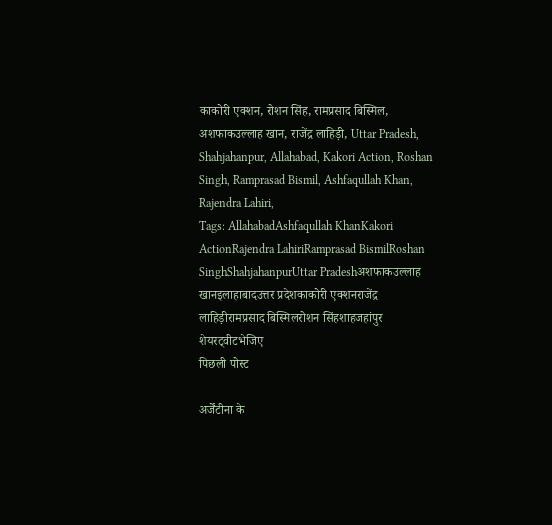काकोरी एक्शन, रोशन सिंह, रामप्रसाद बिस्मिल, अशफाकउल्लाह खान, राजेंद्र लाहिड़ी, Uttar Pradesh, Shahjahanpur, Allahabad, Kakori Action, Roshan Singh, Ramprasad Bismil, Ashfaqullah Khan, Rajendra Lahiri,
Tags: AllahabadAshfaqullah KhanKakori ActionRajendra LahiriRamprasad BismilRoshan SinghShahjahanpurUttar Pradeshअशफाकउल्लाह खानइलाहाबादउत्तर प्रदेशकाकोरी एक्शनराजेंद्र लाहिड़ीरामप्रसाद बिस्मिलरोशन सिंहशाहजहांपुर
शेयरट्वीटभेजिए
पिछली पोस्ट

अर्जेंटीना के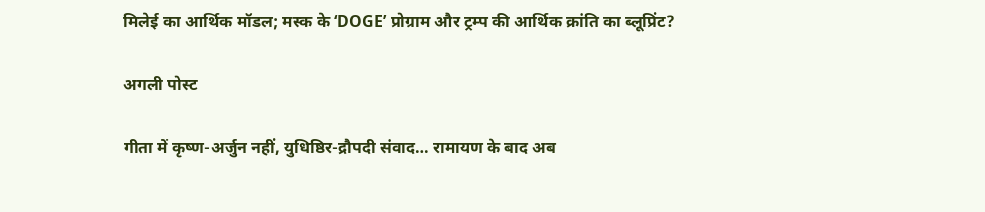मिलेई का आर्थिक मॉडल; मस्क के ‘DOGE’ प्रोग्राम और ट्रम्प की आर्थिक क्रांति का ब्लूप्रिंट?

अगली पोस्ट

गीता में कृष्ण-अर्जुन नहीं, युधिष्ठिर-द्रौपदी संवाद… रामायण के बाद अब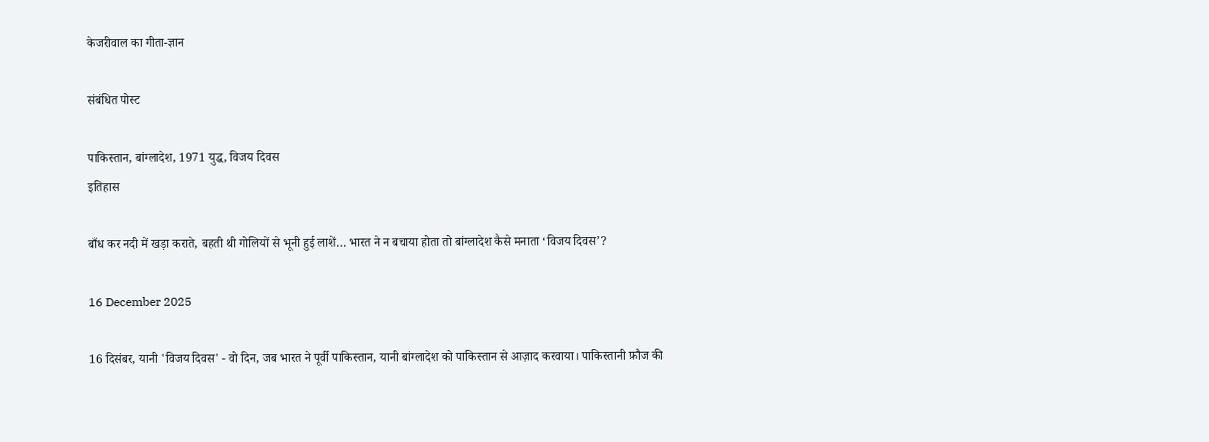केजरीवाल का गीता-ज्ञान

संबंधित पोस्ट

पाकिस्तान, बांग्लादेश, 1971 युद्ध, विजय दिवस
इतिहास

बाँध कर नदी में खड़ा कराते, बहती थी गोलियों से भूनी हुई लाशें… भारत ने न बचाया होता तो बांग्लादेश कैसे मनाता ‘विजय दिवस’?

16 December 2025

16 दिसंबर, यानी 'विजय दिवस' - वो दिन, जब भारत ने पूर्वी पाकिस्तान, यानी बांग्लादेश को पाकिस्तान से आज़ाद करवाया। पाकिस्तानी फ़ौज की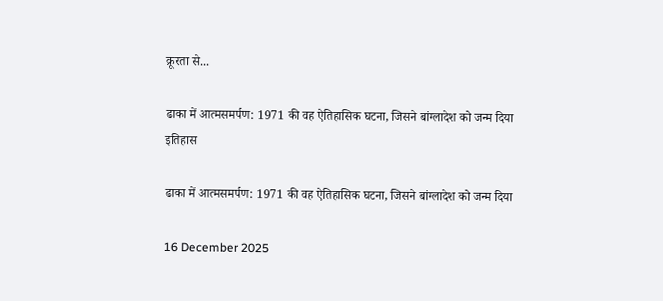क्रूरता से...

ढाका में आत्मसमर्पण: 1971 की वह ऐतिहासिक घटना, जिसने बांग्लादेश को जन्म दिया
इतिहास

ढाका में आत्मसमर्पण: 1971 की वह ऐतिहासिक घटना, जिसने बांग्लादेश को जन्म दिया

16 December 2025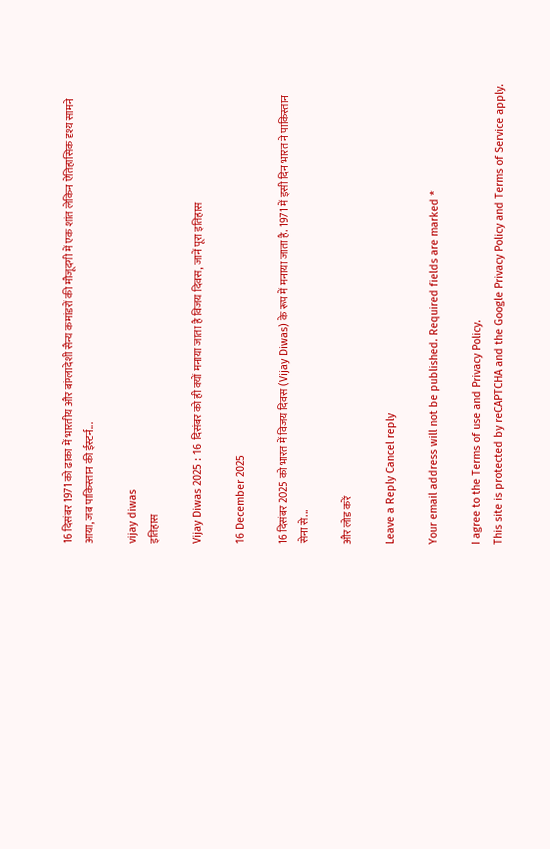16 दिसंबर 1971 को ढाका में भारतीय और बांग्लादेशी सैन्य कमांडरों की मौजूदगी में एक शांत लेकिन ऐतिहासिक दृश्य सामने आया, जब पाकिस्तान की ईस्टर्न...

vijay diwas
इतिहास

Vijay Diwas 2025 : 16 दिसंबर को ही क्यों मनाया जाता है विजय दिवस, जानें पूरा इतिहास

16 December 2025

16 दिसंबर 2025 को भारत में विजय दिवस (Vijay Diwas) के रूप में मनाया जाता है. 1971 में इसी दिन भारत ने पाकिस्तान सेना से...

और लोड करें

Leave a Reply Cancel reply

Your email address will not be published. Required fields are marked *

I agree to the Terms of use and Privacy Policy.
This site is protected by reCAPTCHA and the Google Privacy Policy and Terms of Service apply.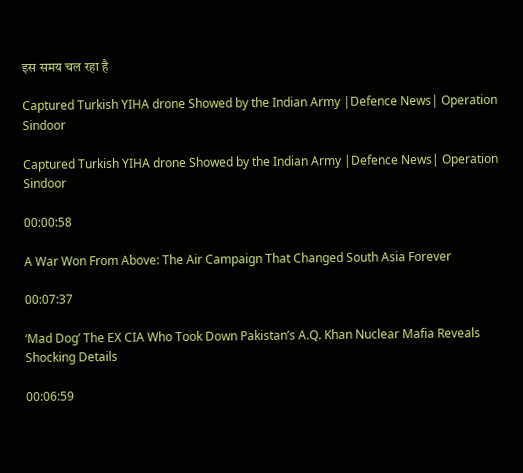इस समय चल रहा है

Captured Turkish YIHA drone Showed by the Indian Army |Defence News| Operation Sindoor

Captured Turkish YIHA drone Showed by the Indian Army |Defence News| Operation Sindoor

00:00:58

A War Won From Above: The Air Campaign That Changed South Asia Forever

00:07:37

‘Mad Dog’ The EX CIA Who Took Down Pakistan’s A.Q. Khan Nuclear Mafia Reveals Shocking Details

00:06:59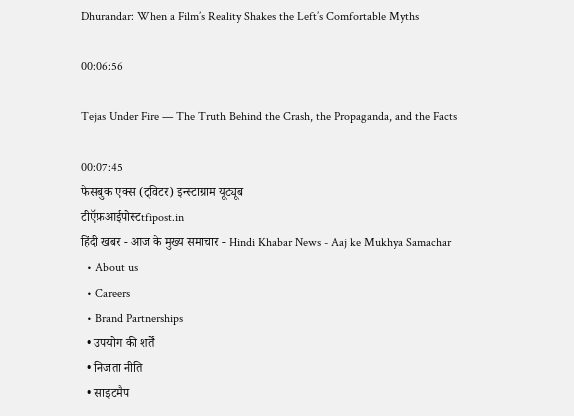Dhurandar: When a Film’s Reality Shakes the Left’s Comfortable Myths

00:06:56

Tejas Under Fire — The Truth Behind the Crash, the Propaganda, and the Facts

00:07:45
फेसबुक एक्स (ट्विटर) इन्स्टाग्राम यूट्यूब
टीऍफ़आईपोस्टtfipost.in
हिंदी खबर - आज के मुख्य समाचार - Hindi Khabar News - Aaj ke Mukhya Samachar
  • About us
  • Careers
  • Brand Partnerships
  • उपयोग की शर्तें
  • निजता नीति
  • साइटमैप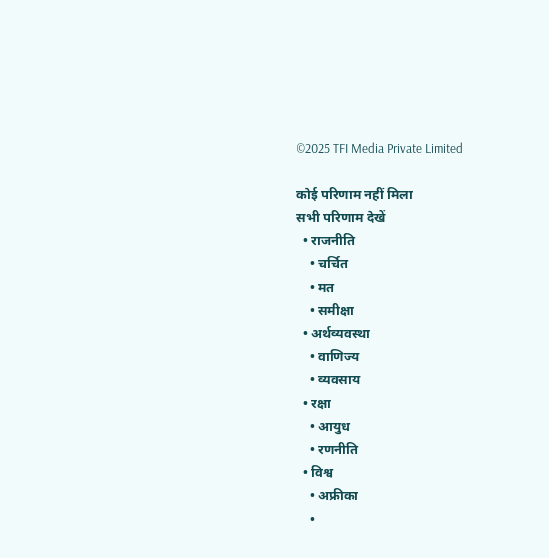©2025 TFI Media Private Limited

कोई परिणाम नहीं मिला
सभी परिणाम देखें
  • राजनीति
    • चर्चित
    • मत
    • समीक्षा
  • अर्थव्यवस्था
    • वाणिज्य
    • व्यवसाय
  • रक्षा
    • आयुध
    • रणनीति
  • विश्व
    • अफ्रीका
    •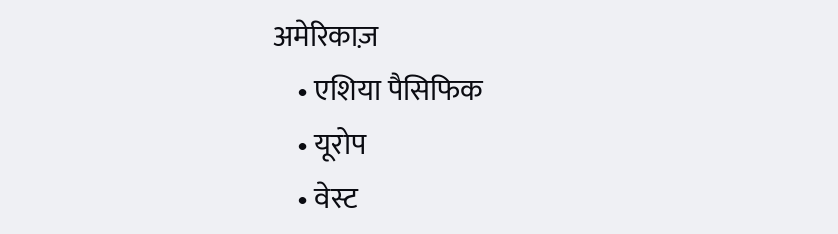अमेरिकाज़
    • एशिया पैसिफिक
    • यूरोप
    • वेस्ट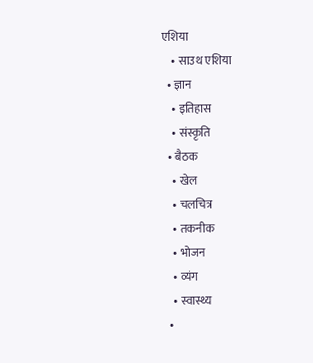एशिया
    • साउथ एशिया
  • ज्ञान
    • इतिहास
    • संस्कृति
  • बैठक
    • खेल
    • चलचित्र
    • तकनीक
    • भोजन
    • व्यंग
    • स्वास्थ्य
  •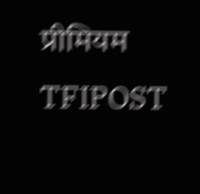प्रीमियम
TFIPOST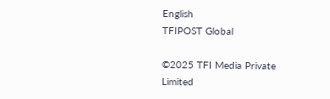English
TFIPOST Global

©2025 TFI Media Private Limited